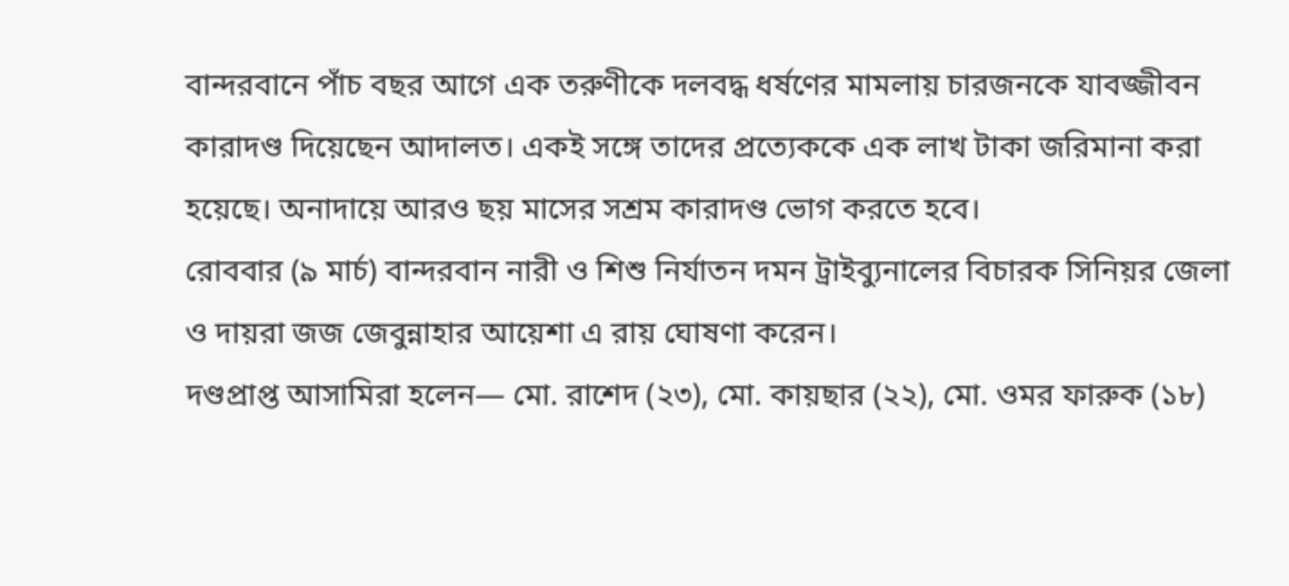বান্দরবানে পাঁচ বছর আগে এক তরুণীকে দলবদ্ধ ধর্ষণের মামলায় চারজনকে যাবজ্জীবন কারাদণ্ড দিয়েছেন আদালত। একই সঙ্গে তাদের প্রত্যেককে এক লাখ টাকা জরিমানা করা হয়েছে। অনাদায়ে আরও ছয় মাসের সশ্রম কারাদণ্ড ভোগ করতে হবে।
রোববার (৯ মার্চ) বান্দরবান নারী ও শিশু নির্যাতন দমন ট্রাইব্যুনালের বিচারক সিনিয়র জেলা ও দায়রা জজ জেবুন্নাহার আয়েশা এ রায় ঘোষণা করেন।
দণ্ডপ্রাপ্ত আসামিরা হলেন— মো. রাশেদ (২৩), মো. কায়ছার (২২), মো. ওমর ফারুক (১৮)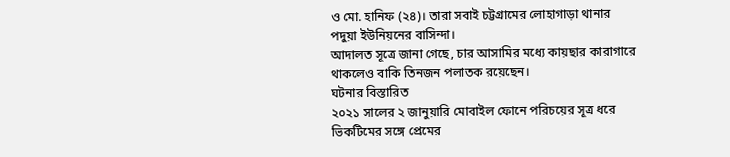ও মো. হানিফ (২৪)। তারা সবাই চট্টগ্রামের লোহাগাড়া থানার পদুয়া ইউনিয়নের বাসিন্দা।
আদালত সূত্রে জানা গেছে, চার আসামির মধ্যে কায়ছার কারাগারে থাকলেও বাকি তিনজন পলাতক রয়েছেন।
ঘটনার বিস্তারিত
২০২১ সালের ২ জানুয়ারি মোবাইল ফোনে পরিচয়ের সূত্র ধরে ভিকটিমের সঙ্গে প্রেমের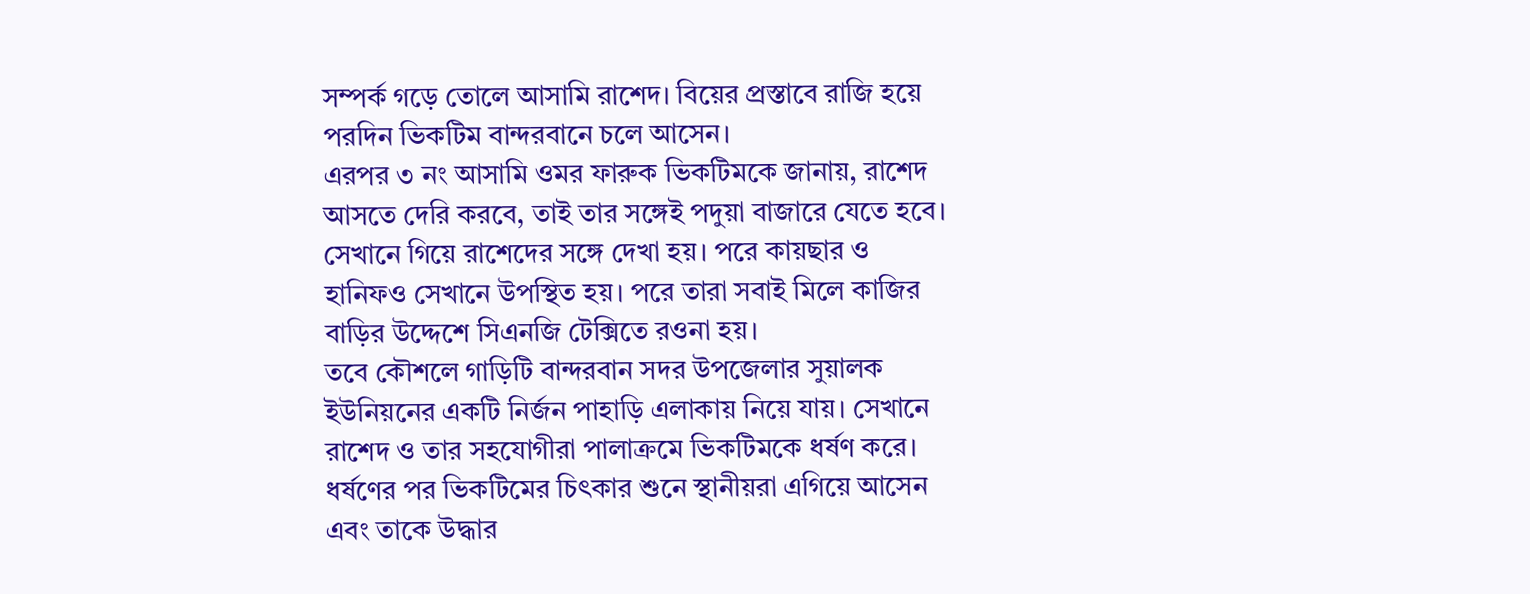সম্পর্ক গড়ে তোলে আসামি রাশেদ। বিয়ের প্রস্তাবে রাজি হয়ে পরদিন ভিকটিম বান্দরবানে চলে আসেন।
এরপর ৩ নং আসামি ওমর ফারুক ভিকটিমকে জানায়, রাশেদ আসতে দেরি করবে, তাই তার সঙ্গেই পদুয়া বাজারে যেতে হবে। সেখানে গিয়ে রাশেদের সঙ্গে দেখা হয়। পরে কায়ছার ও হানিফও সেখানে উপস্থিত হয়। পরে তারা সবাই মিলে কাজির বাড়ির উদ্দেশে সিএনজি টেক্সিতে রওনা হয়।
তবে কৌশলে গাড়িটি বান্দরবান সদর উপজেলার সুয়ালক ইউনিয়নের একটি নির্জন পাহাড়ি এলাকায় নিয়ে যায়। সেখানে রাশেদ ও তার সহযোগীরা পালাক্রমে ভিকটিমকে ধর্ষণ করে। ধর্ষণের পর ভিকটিমের চিৎকার শুনে স্থানীয়রা এগিয়ে আসেন এবং তাকে উদ্ধার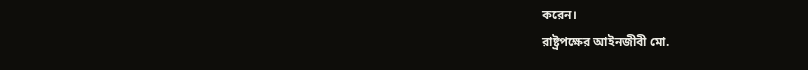করেন।
রাষ্ট্রপক্ষের আইনজীবী মো.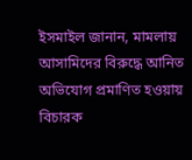ইসমাইল জানান, মামলায় আসামিদের বিরুদ্ধে আনিত অভিযোগ প্রমাণিত হওয়ায় বিচারক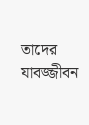তাদের যাবজ্জীবন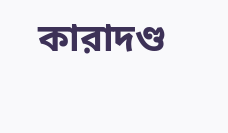কারাদণ্ড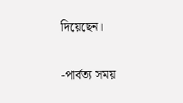দিয়েছেন।

-পার্বত্য সময়